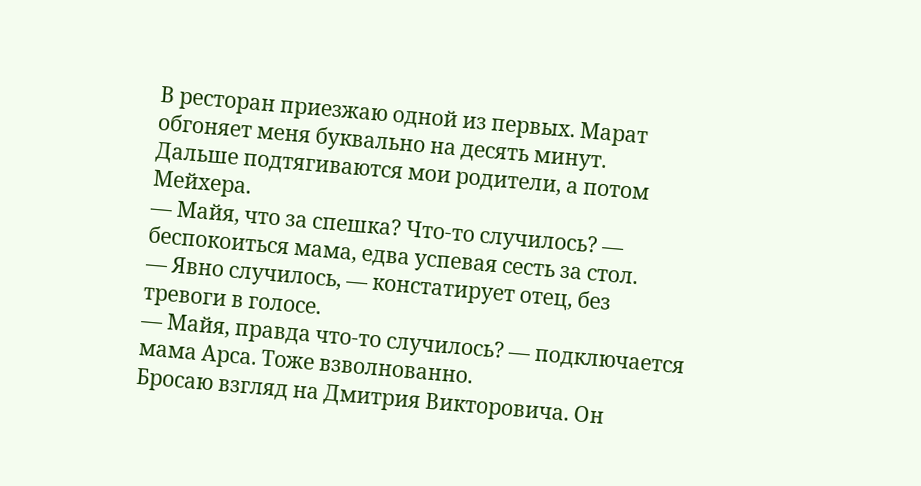В ресторан приезжаю одной из первых. Марат обгоняет меня буквально на десять минут.
Дальше подтягиваются мои родители, а потом Мейхера.
— Майя, что за спешка? Что-то случилось? — беспокоиться мама, едва успевая сесть за стол.
— Явно случилось, — констатирует отец, без тревоги в голосе.
— Майя, правда что-то случилось? — подключается мама Арса. Тоже взволнованно.
Бросаю взгляд на Дмитрия Викторовича. Он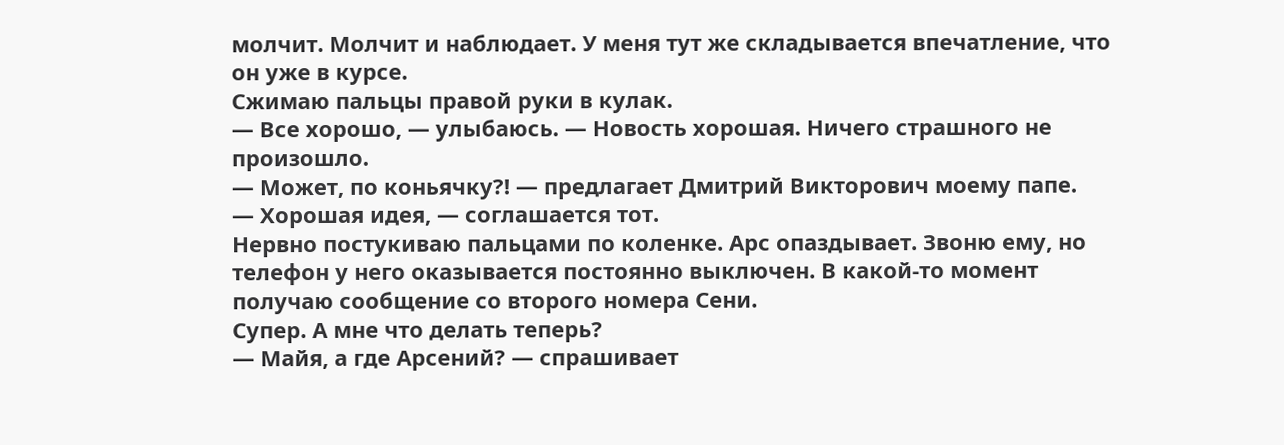молчит. Молчит и наблюдает. У меня тут же складывается впечатление, что он уже в курсе.
Сжимаю пальцы правой руки в кулак.
— Все хорошо, — улыбаюсь. — Новость хорошая. Ничего страшного не произошло.
— Может, по коньячку?! — предлагает Дмитрий Викторович моему папе.
— Хорошая идея, — соглашается тот.
Нервно постукиваю пальцами по коленке. Арс опаздывает. Звоню ему, но телефон у него оказывается постоянно выключен. В какой-то момент получаю сообщение со второго номера Сени.
Супер. А мне что делать теперь?
— Майя, а где Арсений? — спрашивает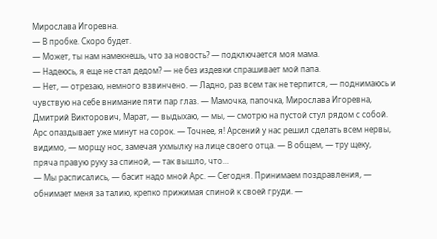Мирослава Игоревна.
— В пробке. Скоро будет.
— Может, ты нам намекнешь, что за новость? — подключается моя мама.
— Надеюсь, я еще не стал дедом? — не без издевки спрашивает мой папа.
— Нет, — отрезаю, немного взвинчено. — Ладно, раз всем так не терпится, — поднимаюсь и чувствую на себе внимание пяти пар глаз. — Мамочка, папочка, Мирослава Игоревна, Дмитрий Викторович, Марат, — выдыхаю, — мы, — смотрю на пустой стул рядом с собой. Арс опаздывает уже минут на сорок. — Точнее, я! Арсений у нас решил сделать всем нервы, видимо, — морщу нос, замечая ухмылку на лице своего отца. — В общем, — тру щеку, пряча правую руку за спиной, — так вышло, что…
— Мы расписались, — басит надо мной Арс. — Сегодня. Принимаем поздравления, — обнимает меня за талию, крепко прижимая спиной к своей груди. —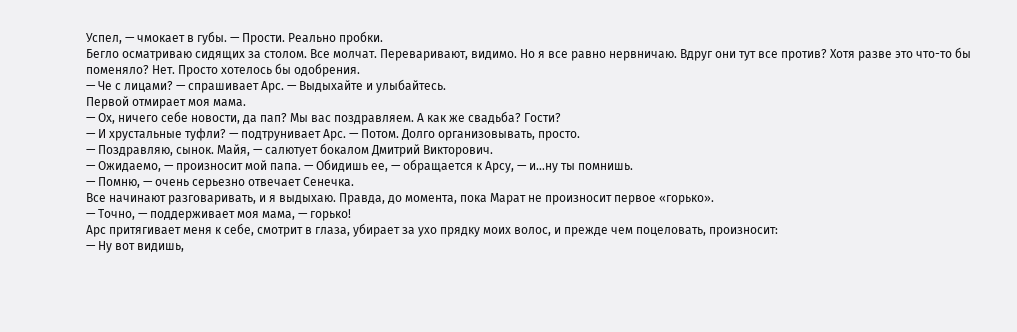Успел, — чмокает в губы. — Прости. Реально пробки.
Бегло осматриваю сидящих за столом. Все молчат. Переваривают, видимо. Но я все равно нервничаю. Вдруг они тут все против? Хотя разве это что-то бы поменяло? Нет. Просто хотелось бы одобрения.
— Че с лицами? — спрашивает Арс. — Выдыхайте и улыбайтесь.
Первой отмирает моя мама.
— Ох, ничего себе новости, да пап? Мы вас поздравляем. А как же свадьба? Гости?
— И хрустальные туфли? — подтрунивает Арс. — Потом. Долго организовывать, просто.
— Поздравляю, сынок. Майя, — салютует бокалом Дмитрий Викторович.
— Ожидаемо, — произносит мой папа. — Обидишь ее, — обращается к Арсу, — и…ну ты помнишь.
— Помню, — очень серьезно отвечает Сенечка.
Все начинают разговаривать, и я выдыхаю. Правда, до момента, пока Марат не произносит первое «горько».
— Точно, — поддерживает моя мама, — горько!
Арс притягивает меня к себе, смотрит в глаза, убирает за ухо прядку моих волос, и прежде чем поцеловать, произносит:
— Ну вот видишь,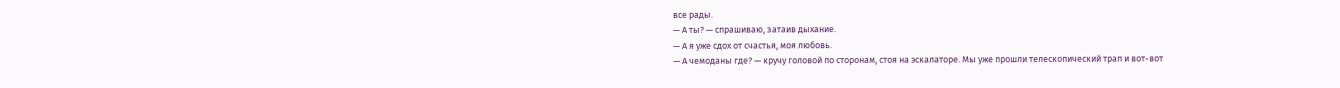все рады.
— А ты? — спрашиваю, затаив дыхание.
— А я уже сдох от счастья, моя любовь.
— А чемоданы где? — кручу головой по сторонам, стоя на эскалаторе. Мы уже прошли телескопический трап и вот-вот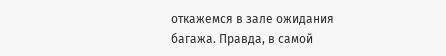откажемся в зале ожидания багажа. Правда, в самой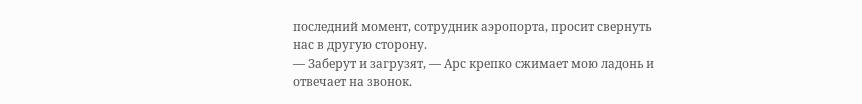последний момент, сотрудник аэропорта, просит свернуть нас в другую сторону.
— Заберут и загрузят, — Арс крепко сжимает мою ладонь и отвечает на звонок.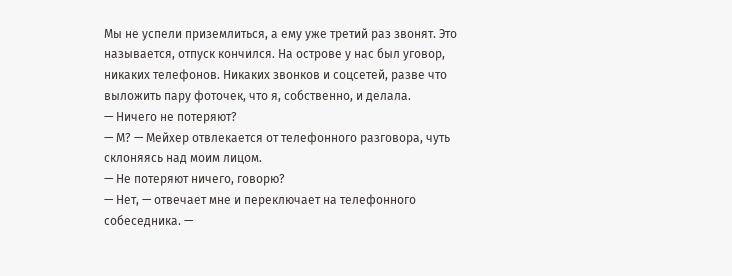Мы не успели приземлиться, а ему уже третий раз звонят. Это называется, отпуск кончился. На острове у нас был уговор, никаких телефонов. Никаких звонков и соцсетей, разве что выложить пару фоточек, что я, собственно, и делала.
— Ничего не потеряют?
— М? — Мейхер отвлекается от телефонного разговора, чуть склоняясь над моим лицом.
— Не потеряют ничего, говорю?
— Нет, — отвечает мне и переключает на телефонного собеседника. —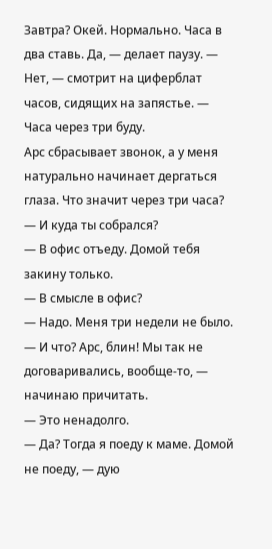Завтра? Окей. Нормально. Часа в два ставь. Да, — делает паузу. — Нет, — смотрит на циферблат часов, сидящих на запястье. — Часа через три буду.
Арс сбрасывает звонок, а у меня натурально начинает дергаться глаза. Что значит через три часа?
— И куда ты собрался?
— В офис отъеду. Домой тебя закину только.
— В смысле в офис?
— Надо. Меня три недели не было.
— И что? Арс, блин! Мы так не договаривались, вообще-то, — начинаю причитать.
— Это ненадолго.
— Да? Тогда я поеду к маме. Домой не поеду, — дую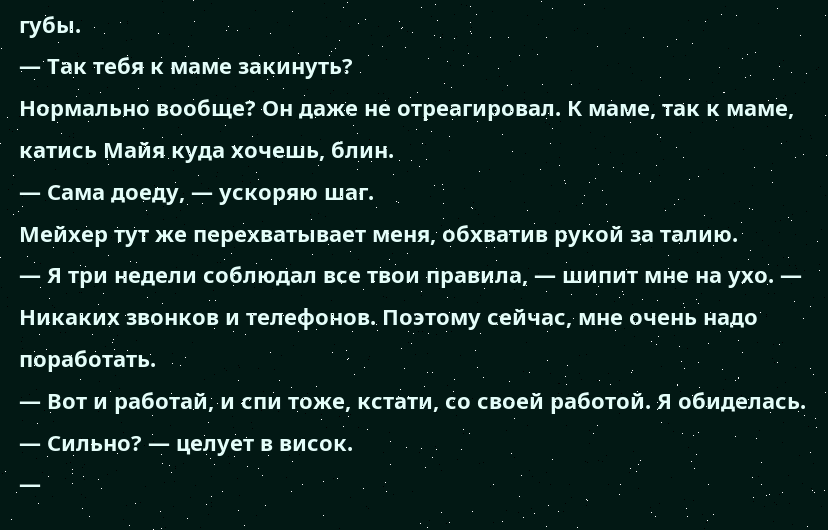губы.
— Так тебя к маме закинуть?
Нормально вообще? Он даже не отреагировал. К маме, так к маме, катись Майя куда хочешь, блин.
— Сама доеду, — ускоряю шаг.
Мейхер тут же перехватывает меня, обхватив рукой за талию.
— Я три недели соблюдал все твои правила, — шипит мне на ухо. — Никаких звонков и телефонов. Поэтому сейчас, мне очень надо поработать.
— Вот и работай, и спи тоже, кстати, со своей работой. Я обиделась.
— Сильно? — целует в висок.
—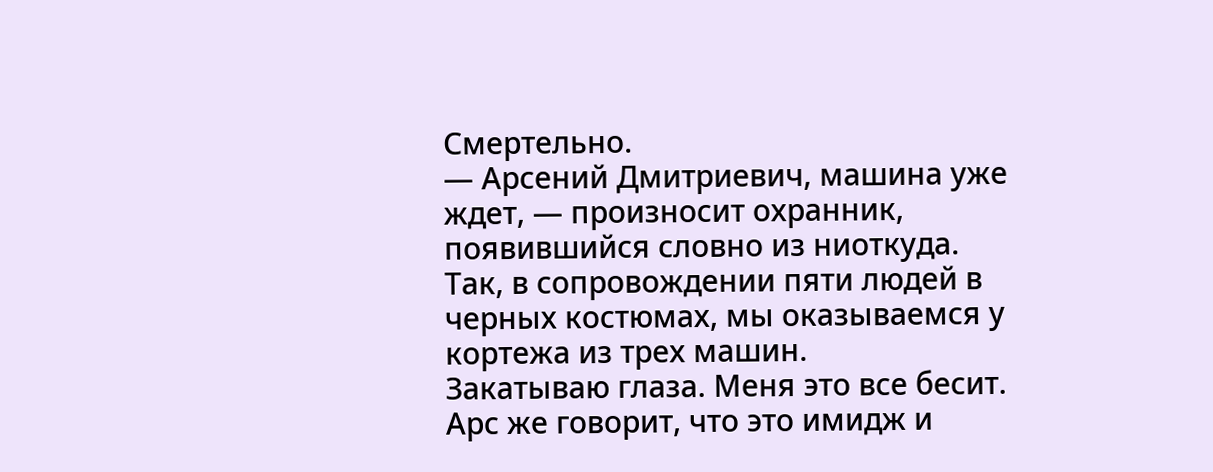Смертельно.
— Арсений Дмитриевич, машина уже ждет, — произносит охранник, появившийся словно из ниоткуда.
Так, в сопровождении пяти людей в черных костюмах, мы оказываемся у кортежа из трех машин.
Закатываю глаза. Меня это все бесит. Арс же говорит, что это имидж и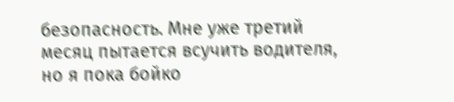безопасность. Мне уже третий месяц пытается всучить водителя, но я пока бойко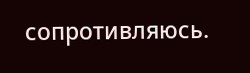сопротивляюсь.